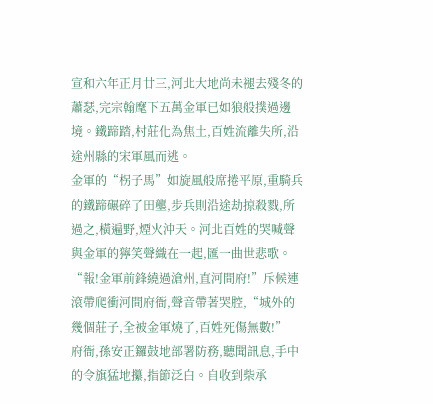宣和六年正月廿三,河北大地尚未褪去殘冬的蕭瑟,完宗翰麾下五萬金軍已如狼般撲過邊境。鐵蹄踏,村莊化為焦土,百姓流離失所,沿途州縣的宋軍風而逃。
金軍的“柺子馬”如旋風般席捲平原,重騎兵的鐵蹄碾碎了田壟,步兵則沿途劫掠殺戮,所過之,橫遍野,煙火沖天。河北百姓的哭喊聲與金軍的獰笑聲織在一起,匯一曲世悲歌。
“報!金軍前鋒繞過滄州,直河間府!”斥候連滾帶爬衝河間府衙,聲音帶著哭腔,“城外的幾個莊子,全被金軍燒了,百姓死傷無數!”
府衙,孫安正鑼鼓地部署防務,聽聞訊息,手中的令旗猛地攥,指節泛白。自收到柴承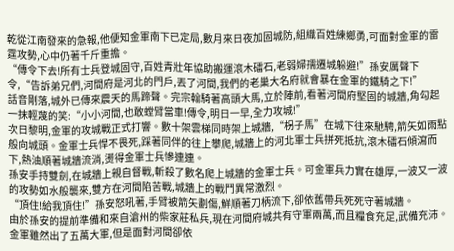乾從江南發來的急報,他便知金軍南下已定局,數月來日夜加固城防,組織百姓練鄉勇,可面對金軍的雷霆攻勢,心中仍著千斤重擔。
“傳令下去!所有士兵登城固守,百姓青壯年協助搬運滾木礌石,老弱婦孺遷城躲避!”孫安厲聲下令,“告訴弟兄們,河間府是河北的門戶,丟了河間,我們的老巢大名府就會暴在金軍的鐵騎之下!”
話音剛落,城外已傳來震天的馬蹄聲。完宗翰騎著高頭大馬,立於陣前,看著河間府堅固的城牆,角勾起一抹輕蔑的笑:“小小河間,也敢螳臂當車!傳令,明日一早,全力攻城!”
次日黎明,金軍的攻城戰正式打響。數十架雲梯同時架上城牆,“柺子馬”在城下往來馳騁,箭矢如雨點般向城頭。金軍士兵悍不畏死,踩著同伴的往上攀爬,城牆上的河北軍士兵拼死抵抗,滾木礌石傾瀉而下,熱油順著城牆流淌,燙得金軍士兵慘連連。
孫安手持雙劍,在城牆上親自督戰,斬殺了數名爬上城牆的金軍士兵。可金軍兵力實在雄厚,一波又一波的攻勢如水般襲來,雙方在河間陷苦戰,城牆上的戰鬥異常激烈。
“頂住!給我頂住!”孫安怒吼著,手臂被箭矢劃傷,鮮順著刀柄流下,卻依舊帶兵死死守著城牆。
由於孫安的提前準備和來自滄州的柴家莊私兵,現在河間府城共有守軍兩萬,而且糧食充足,武備充沛。金軍雖然出了五萬大軍,但是面對河間卻依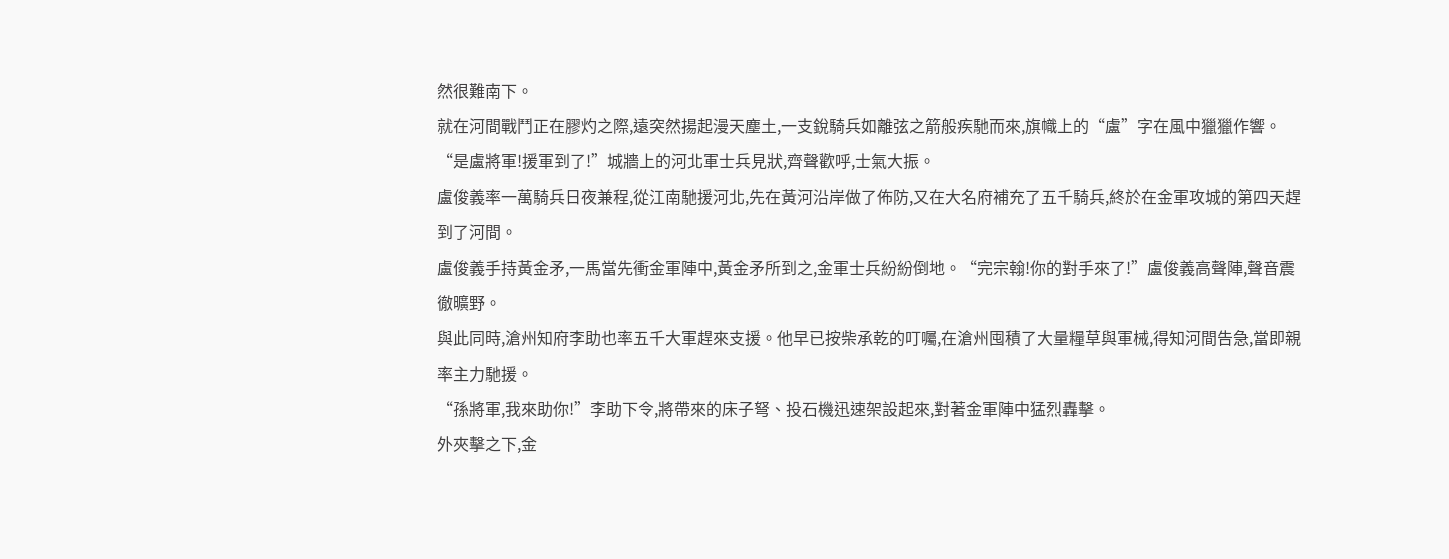然很難南下。
就在河間戰鬥正在膠灼之際,遠突然揚起漫天塵土,一支銳騎兵如離弦之箭般疾馳而來,旗幟上的“盧”字在風中獵獵作響。“是盧將軍!援軍到了!”城牆上的河北軍士兵見狀,齊聲歡呼,士氣大振。
盧俊義率一萬騎兵日夜兼程,從江南馳援河北,先在黃河沿岸做了佈防,又在大名府補充了五千騎兵,終於在金軍攻城的第四天趕到了河間。
盧俊義手持黃金矛,一馬當先衝金軍陣中,黃金矛所到之,金軍士兵紛紛倒地。“完宗翰!你的對手來了!”盧俊義高聲陣,聲音震徹曠野。
與此同時,滄州知府李助也率五千大軍趕來支援。他早已按柴承乾的叮囑,在滄州囤積了大量糧草與軍械,得知河間告急,當即親率主力馳援。
“孫將軍,我來助你!”李助下令,將帶來的床子弩、投石機迅速架設起來,對著金軍陣中猛烈轟擊。
外夾擊之下,金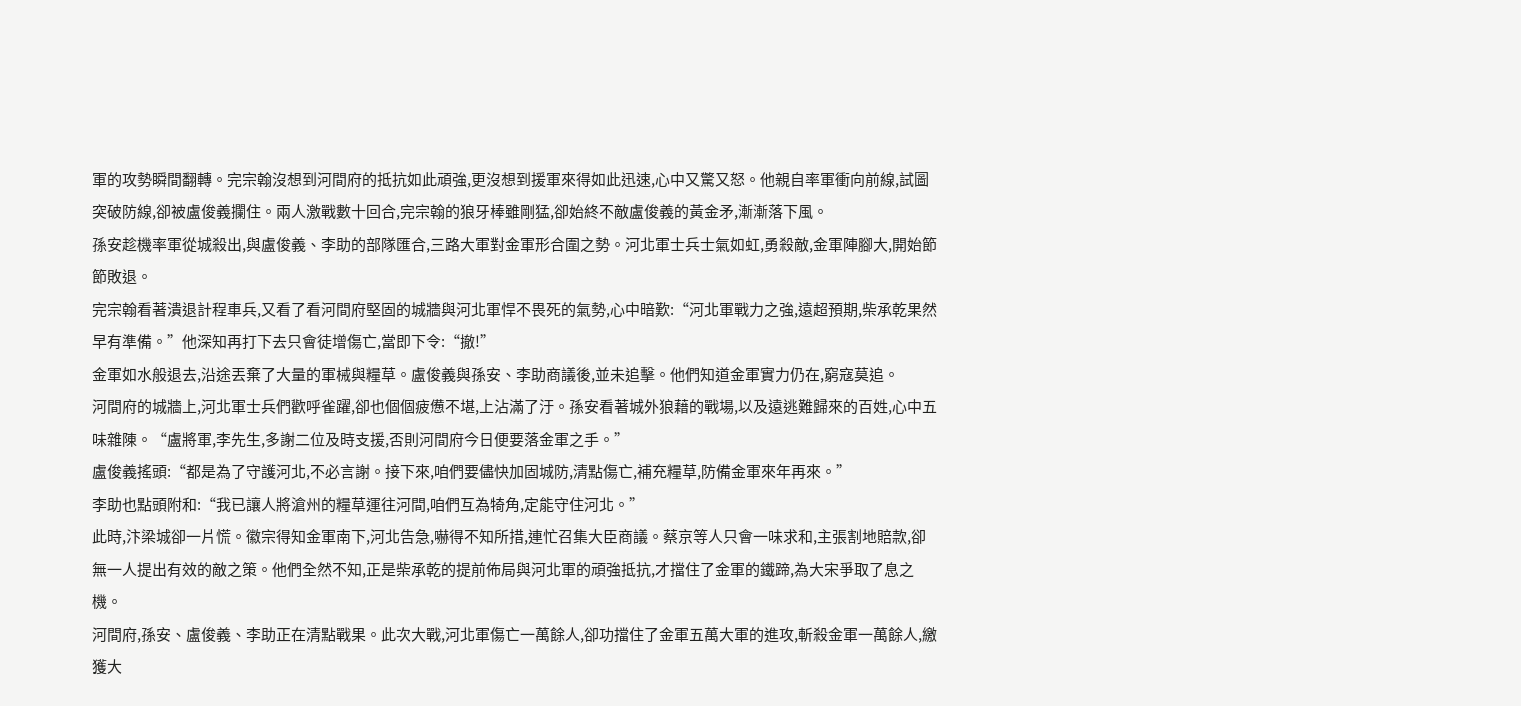軍的攻勢瞬間翻轉。完宗翰沒想到河間府的抵抗如此頑強,更沒想到援軍來得如此迅速,心中又驚又怒。他親自率軍衝向前線,試圖突破防線,卻被盧俊義攔住。兩人激戰數十回合,完宗翰的狼牙棒雖剛猛,卻始終不敵盧俊義的黃金矛,漸漸落下風。
孫安趁機率軍從城殺出,與盧俊義、李助的部隊匯合,三路大軍對金軍形合圍之勢。河北軍士兵士氣如虹,勇殺敵,金軍陣腳大,開始節節敗退。
完宗翰看著潰退計程車兵,又看了看河間府堅固的城牆與河北軍悍不畏死的氣勢,心中暗歎:“河北軍戰力之強,遠超預期,柴承乾果然早有準備。”他深知再打下去只會徒增傷亡,當即下令:“撤!”
金軍如水般退去,沿途丟棄了大量的軍械與糧草。盧俊義與孫安、李助商議後,並未追擊。他們知道金軍實力仍在,窮寇莫追。
河間府的城牆上,河北軍士兵們歡呼雀躍,卻也個個疲憊不堪,上沾滿了汙。孫安看著城外狼藉的戰場,以及遠逃難歸來的百姓,心中五味雜陳。“盧將軍,李先生,多謝二位及時支援,否則河間府今日便要落金軍之手。”
盧俊義搖頭:“都是為了守護河北,不必言謝。接下來,咱們要儘快加固城防,清點傷亡,補充糧草,防備金軍來年再來。”
李助也點頭附和:“我已讓人將滄州的糧草運往河間,咱們互為犄角,定能守住河北。”
此時,汴梁城卻一片慌。徽宗得知金軍南下,河北告急,嚇得不知所措,連忙召集大臣商議。蔡京等人只會一味求和,主張割地賠款,卻無一人提出有效的敵之策。他們全然不知,正是柴承乾的提前佈局與河北軍的頑強抵抗,才擋住了金軍的鐵蹄,為大宋爭取了息之機。
河間府,孫安、盧俊義、李助正在清點戰果。此次大戰,河北軍傷亡一萬餘人,卻功擋住了金軍五萬大軍的進攻,斬殺金軍一萬餘人,繳獲大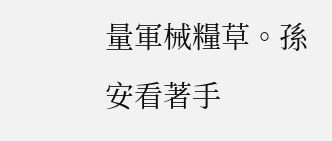量軍械糧草。孫安看著手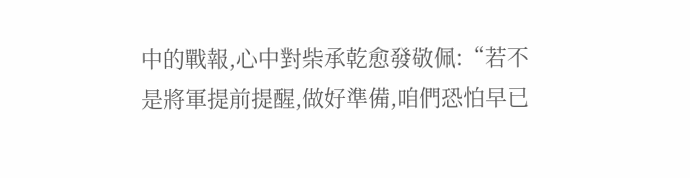中的戰報,心中對柴承乾愈發敬佩:“若不是將軍提前提醒,做好準備,咱們恐怕早已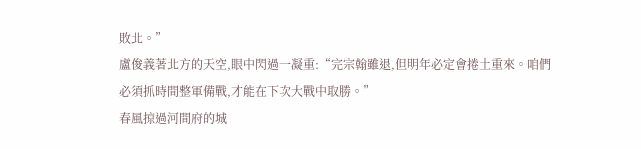敗北。”
盧俊義著北方的天空,眼中閃過一凝重:“完宗翰雖退,但明年必定會捲土重來。咱們必須抓時間整軍備戰,才能在下次大戰中取勝。”
春風掠過河間府的城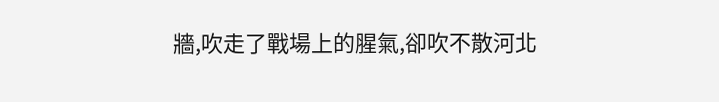牆,吹走了戰場上的腥氣,卻吹不散河北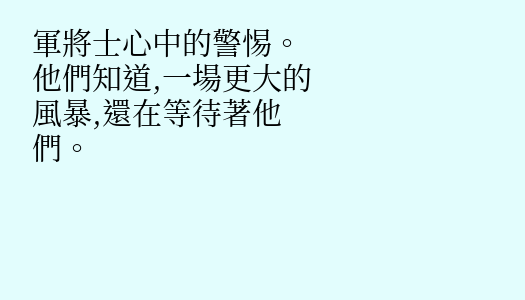軍將士心中的警惕。他們知道,一場更大的風暴,還在等待著他們。